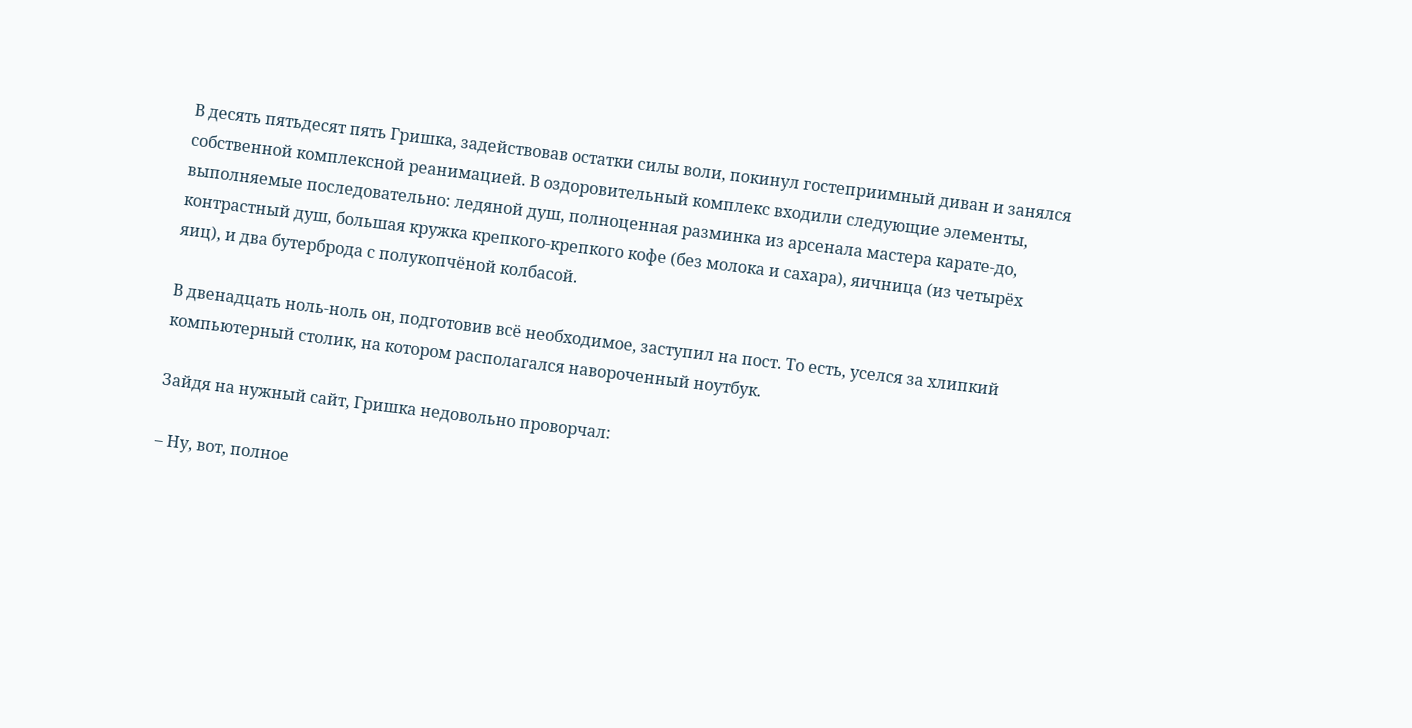В десять пятьдесят пять Гришка, задействовав остатки силы воли, покинул гостеприимный диван и занялся собственной комплексной реанимацией. В оздоровительный комплекс входили следующие элементы, выполняемые последовательно: ледяной душ, полноценная разминка из арсенала мастера карате-до, контрастный душ, большая кружка крепкого-крепкого кофе (без молока и сахара), яичница (из четырёх яиц), и два бутерброда с полукопчёной колбасой.

В двенадцать ноль-ноль он, подготовив всё необходимое, заступил на пост. То есть, уселся за хлипкий компьютерный столик, на котором располагался навороченный ноутбук.

Зайдя на нужный сайт, Гришка недовольно проворчал:

– Ну, вот, полное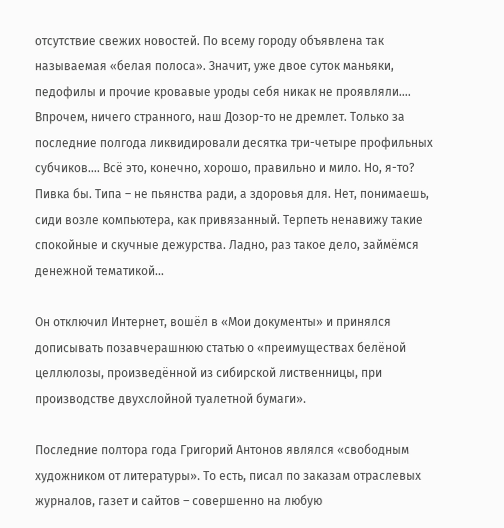отсутствие свежих новостей. По всему городу объявлена так называемая «белая полоса». Значит, уже двое суток маньяки, педофилы и прочие кровавые уроды себя никак не проявляли…. Впрочем, ничего странного, наш Дозор-то не дремлет. Только за последние полгода ликвидировали десятка три-четыре профильных субчиков…. Всё это, конечно, хорошо, правильно и мило. Но, я-то? Пивка бы. Типа – не пьянства ради, а здоровья для. Нет, понимаешь, сиди возле компьютера, как привязанный. Терпеть ненавижу такие спокойные и скучные дежурства. Ладно, раз такое дело, займёмся денежной тематикой…

Он отключил Интернет, вошёл в «Мои документы» и принялся дописывать позавчерашнюю статью о «преимуществах белёной целлюлозы, произведённой из сибирской лиственницы, при производстве двухслойной туалетной бумаги».

Последние полтора года Григорий Антонов являлся «свободным художником от литературы». То есть, писал по заказам отраслевых журналов, газет и сайтов – совершенно на любую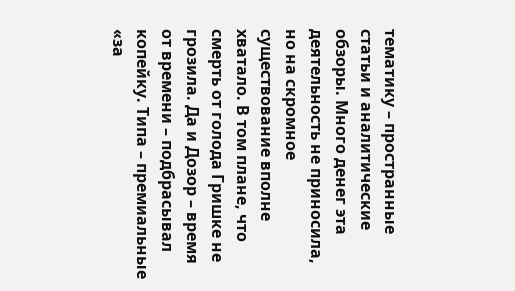тематику – пространные статьи и аналитические обзоры. Много денег эта деятельность не приносила, но на скромное существование вполне хватало. В том плане, что смерть от голода Гришке не грозила. Да и Дозор – время от времени – подбрасывал копейку. Типа – премиальные «за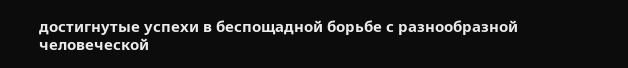достигнутые успехи в беспощадной борьбе с разнообразной человеческой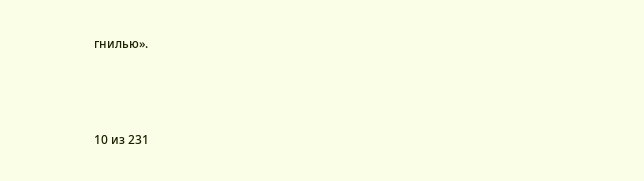гнилью».



10 из 231